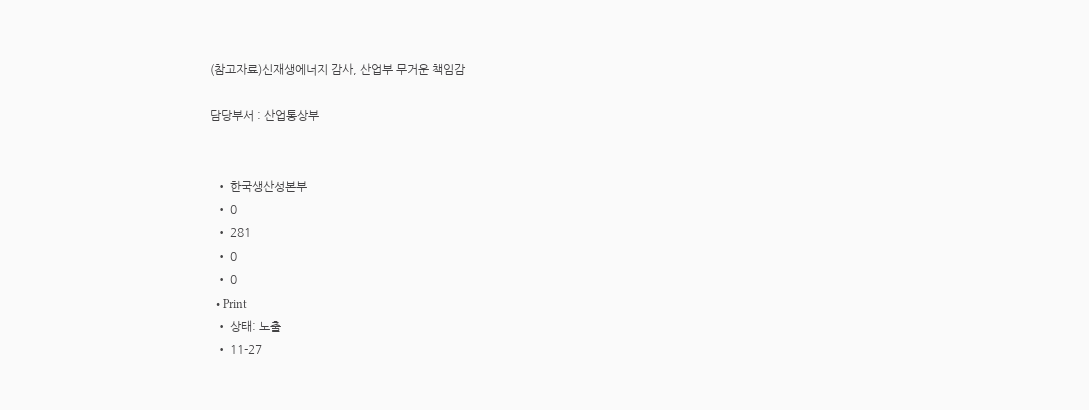(참고자료)신재생에너지 감사, 산업부 무거운 책임감

담당부서 : 산업통상부


  • 한국생산성본부
  • 0
  • 281
  • 0
  • 0
  • Print
  • 상태: 노출
  • 11-27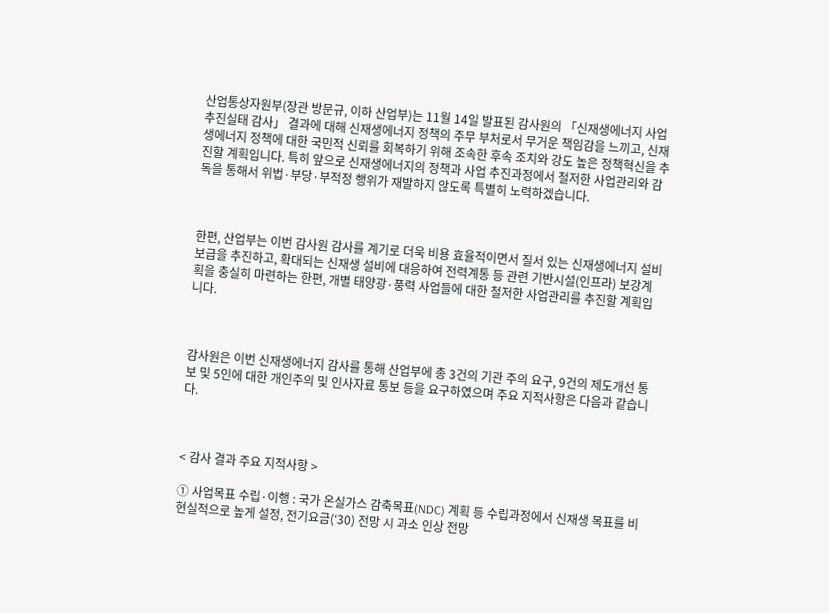산업통상자원부(장관 방문규, 이하 산업부)는 11월 14일 발표된 감사원의 「신재생에너지 사업 추진실태 감사」 결과에 대해 신재생에너지 정책의 주무 부처로서 무거운 책임감을 느끼고, 신재생에너지 정책에 대한 국민적 신뢰를 회복하기 위해 조속한 후속 조치와 강도 높은 정책혁신을 추진할 계획입니다. 특히 앞으로 신재생에너지의 정책과 사업 추진과정에서 철저한 사업관리와 감독을 통해서 위법·부당·부적정 행위가 재발하지 않도록 특별히 노력하겠습니다.



한편, 산업부는 이번 감사원 감사를 계기로 더욱 비용 효율적이면서 질서 있는 신재생에너지 설비 보급을 추진하고, 확대되는 신재생 설비에 대응하여 전력계통 등 관련 기반시설(인프라) 보강계획을 충실히 마련하는 한편, 개별 태양광·풍력 사업들에 대한 철저한 사업관리를 추진할 계획입니다.



감사원은 이번 신재생에너지 감사를 통해 산업부에 총 3건의 기관 주의 요구, 9건의 제도개선 통보 및 5인에 대한 개인주의 및 인사자료 통보 등을 요구하였으며 주요 지적사항은 다음과 같습니다.



< 감사 결과 주요 지적사항 >

① 사업목표 수립·이행 : 국가 온실가스 감축목표(NDC) 계획 등 수립과정에서 신재생 목표를 비현실적으로 높게 설정, 전기요금(‘30) 전망 시 과소 인상 전망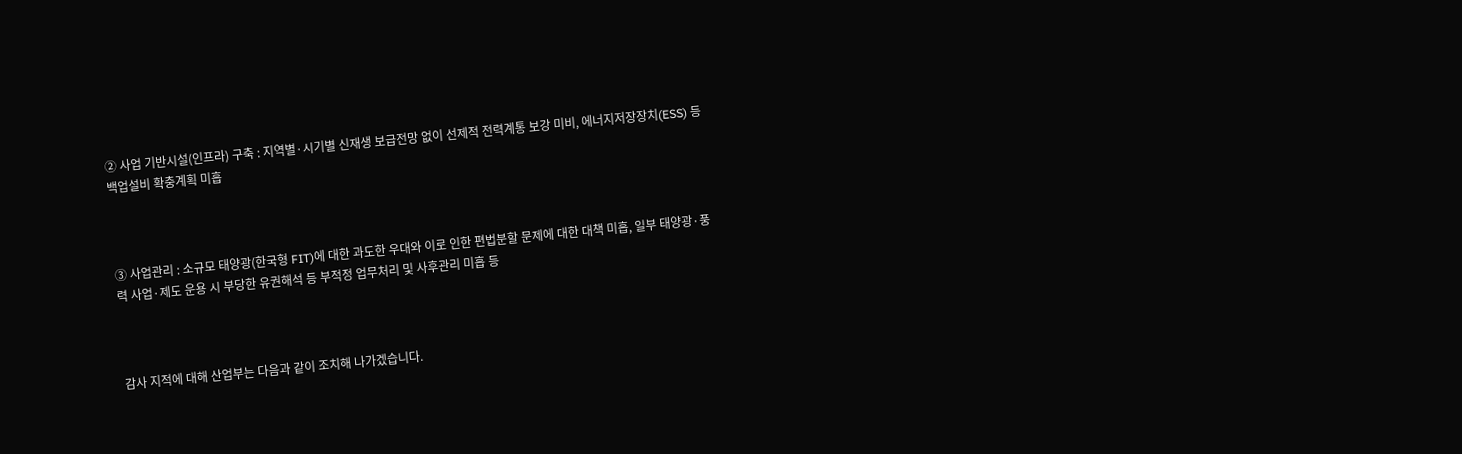② 사업 기반시설(인프라) 구축 : 지역별·시기별 신재생 보급전망 없이 선제적 전력계통 보강 미비, 에너지저장장치(ESS) 등 백업설비 확충계획 미흡



③ 사업관리 : 소규모 태양광(한국형 FIT)에 대한 과도한 우대와 이로 인한 편법분할 문제에 대한 대책 미흡, 일부 태양광·풍력 사업·제도 운용 시 부당한 유권해석 등 부적정 업무처리 및 사후관리 미흡 등



감사 지적에 대해 산업부는 다음과 같이 조치해 나가겠습니다.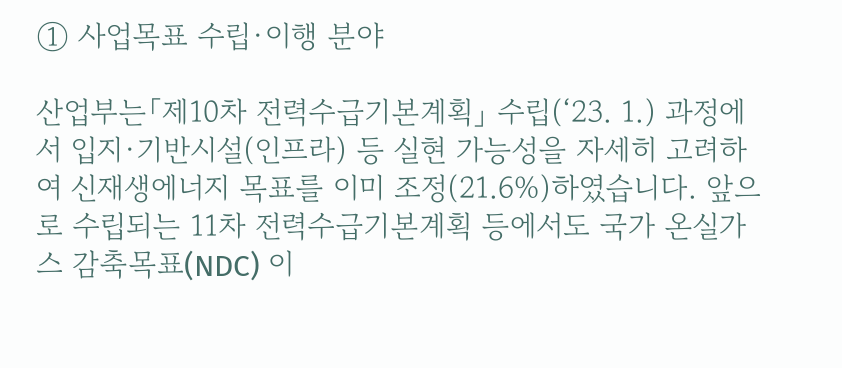① 사업목표 수립·이행 분야

산업부는「제10차 전력수급기본계획」 수립(‘23. 1.) 과정에서 입지·기반시설(인프라) 등 실현 가능성을 자세히 고려하여 신재생에너지 목표를 이미 조정(21.6%)하였습니다. 앞으로 수립되는 11차 전력수급기본계획 등에서도 국가 온실가스 감축목표(NDC) 이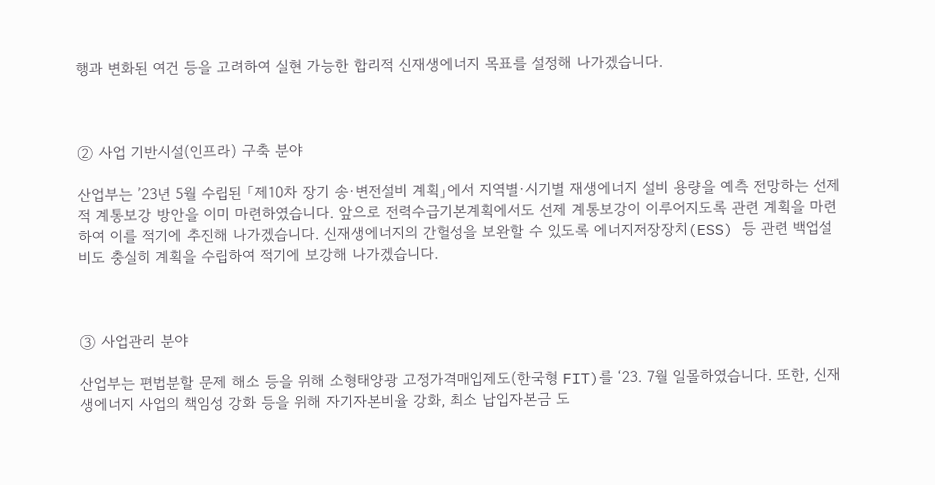행과 변화된 여건 등을 고려하여 실현 가능한 합리적 신재생에너지 목표를 설정해 나가겠습니다.



② 사업 기반시설(인프라) 구축 분야

산업부는 ’23년 5월 수립된 「제10차 장기 송·변전설비 계획」에서 지역별·시기별 재생에너지 설비 용량을 예측 전망하는 선제적 계통보강 방안을 이미 마련하였습니다. 앞으로 전력수급기본계획에서도 선제 계통보강이 이루어지도록 관련 계획을 마련하여 이를 적기에 추진해 나가겠습니다. 신재생에너지의 간헐성을 보완할 수 있도록 에너지저장장치(ESS) 등 관련 백업설비도 충실히 계획을 수립하여 적기에 보강해 나가겠습니다.



③ 사업관리 분야

산업부는 편법분할 문제 해소 등을 위해 소형태양광 고정가격매입제도(한국형 FIT)를 ‘23. 7월 일몰하였습니다. 또한, 신재생에너지 사업의 책임성 강화 등을 위해 자기자본비율 강화, 최소 납입자본금 도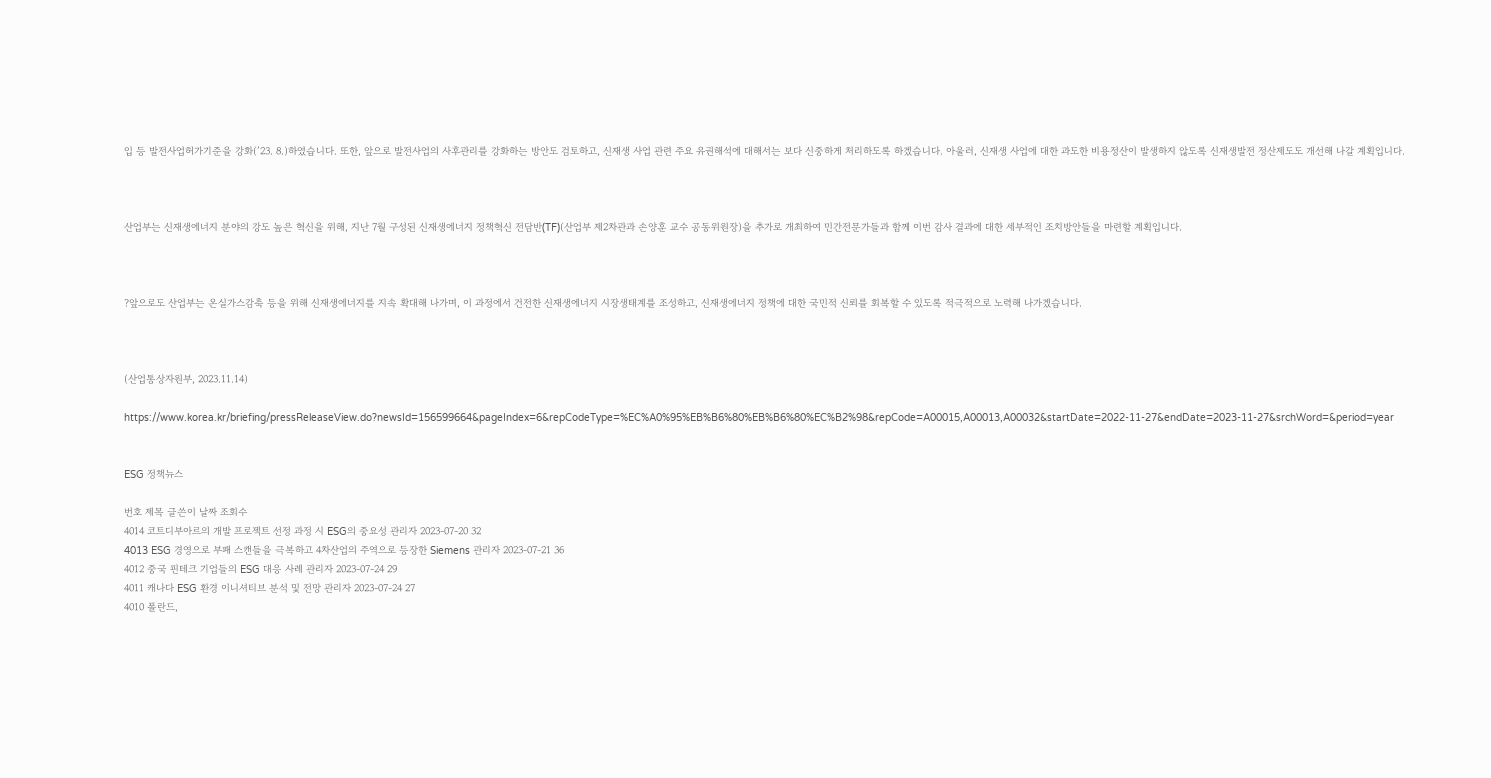입 등 발전사업허가기준을 강화(’23. 8.)하였습니다. 또한, 앞으로 발전사업의 사후관리를 강화하는 방안도 검토하고, 신재생 사업 관련 주요 유권해석에 대해서는 보다 신중하게 처리하도록 하겠습니다. 아울러, 신재생 사업에 대한 과도한 비용정산이 발생하지 않도록 신재생발전 정산제도도 개선해 나갈 계획입니다.



산업부는 신재생에너지 분야의 강도 높은 혁신을 위해, 지난 7월 구성된 신재생에너지 정책혁신 전담반(TF)(산업부 제2차관과 손양훈 교수 공동위원장)을 추가로 개최하여 민간전문가들과 함께 이번 감사 결과에 대한 세부적인 조치방안들을 마련할 계획입니다.



?앞으로도 산업부는 온실가스감축 등을 위해 신재생에너지를 지속 확대해 나가며, 이 과정에서 건전한 신재생에너지 시장생태계를 조성하고, 신재생에너지 정책에 대한 국민적 신뢰를 회복할 수 있도록 적극적으로 노력해 나가겠습니다.



(산업통상자원부, 2023.11.14)

https://www.korea.kr/briefing/pressReleaseView.do?newsId=156599664&pageIndex=6&repCodeType=%EC%A0%95%EB%B6%80%EB%B6%80%EC%B2%98&repCode=A00015,A00013,A00032&startDate=2022-11-27&endDate=2023-11-27&srchWord=&period=year


ESG 정책뉴스

번호 제목 글쓴이 날짜 조회수
4014 코트디부아르의 개발 프로젝트 선정 과정 시 ESG의 중요성 관리자 2023-07-20 32
4013 ESG 경영으로 부패 스캔들을 극복하고 4차산업의 주역으로 등장한 Siemens 관리자 2023-07-21 36
4012 중국 핀테크 기업들의 ESG 대응 사례 관리자 2023-07-24 29
4011 캐나다 ESG 환경 이니셔티브 분석 및 전망 관리자 2023-07-24 27
4010 폴란드,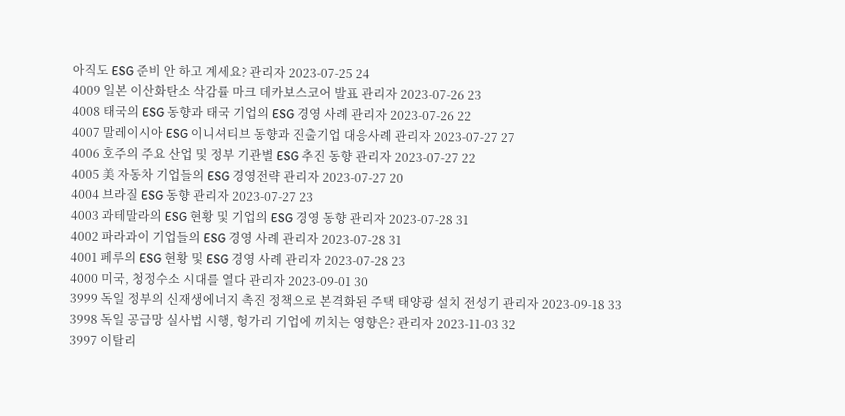아직도 ESG 준비 안 하고 계세요? 관리자 2023-07-25 24
4009 일본 이산화탄소 삭감률 마크 데카보스코어 발표 관리자 2023-07-26 23
4008 태국의 ESG 동향과 태국 기업의 ESG 경영 사례 관리자 2023-07-26 22
4007 말레이시아 ESG 이니셔티브 동향과 진출기업 대응사례 관리자 2023-07-27 27
4006 호주의 주요 산업 및 정부 기관별 ESG 추진 동향 관리자 2023-07-27 22
4005 美 자동차 기업들의 ESG 경영전략 관리자 2023-07-27 20
4004 브라질 ESG 동향 관리자 2023-07-27 23
4003 과테말라의 ESG 현황 및 기업의 ESG 경영 동향 관리자 2023-07-28 31
4002 파라과이 기업들의 ESG 경영 사례 관리자 2023-07-28 31
4001 페루의 ESG 현황 및 ESG 경영 사례 관리자 2023-07-28 23
4000 미국, 청정수소 시대를 열다 관리자 2023-09-01 30
3999 독일 정부의 신재생에너지 촉진 정책으로 본격화된 주택 태양광 설치 전성기 관리자 2023-09-18 33
3998 독일 공급망 실사법 시행, 헝가리 기업에 끼치는 영향은? 관리자 2023-11-03 32
3997 이탈리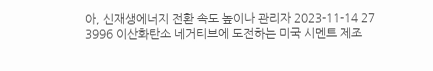아, 신재생에너지 전환 속도 높이나 관리자 2023-11-14 27
3996 이산화탄소 네거티브에 도전하는 미국 시멘트 제조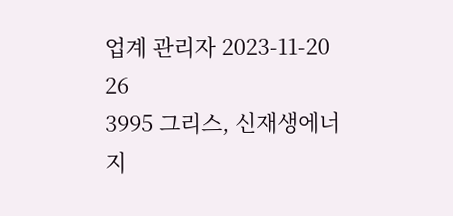업계 관리자 2023-11-20 26
3995 그리스, 신재생에너지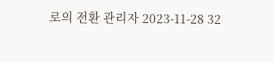로의 전환 관리자 2023-11-28 32